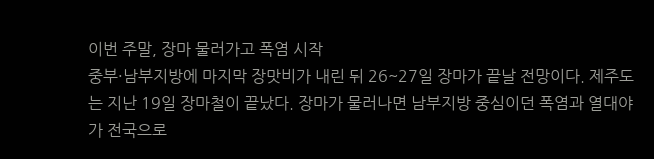이번 주말, 장마 물러가고 폭염 시작
중부·남부지방에 마지막 장맛비가 내린 뒤 26~27일 장마가 끝날 전망이다. 제주도는 지난 19일 장마철이 끝났다. 장마가 물러나면 남부지방 중심이던 폭염과 열대야가 전국으로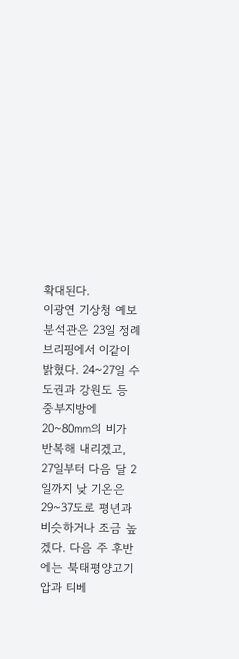확대된다.
이광연 기상청 예보분석관은 23일 정례 브리핑에서 이같이 밝혔다. 24~27일 수도권과 강원도 등 중부지방에 20~80㎜의 비가 반복해 내리겠고, 27일부터 다음 달 2일까지 낮 기온은 29~37도로 평년과 비슷하거나 조금 높겠다. 다음 주 후반에는 북태평양고기압과 티베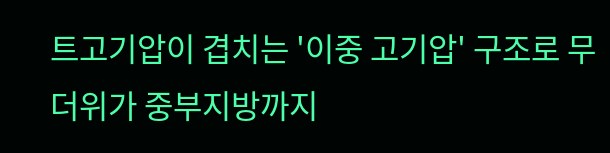트고기압이 겹치는 '이중 고기압' 구조로 무더위가 중부지방까지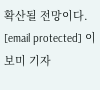확산될 전망이다.
[email protected] 이보미 기자